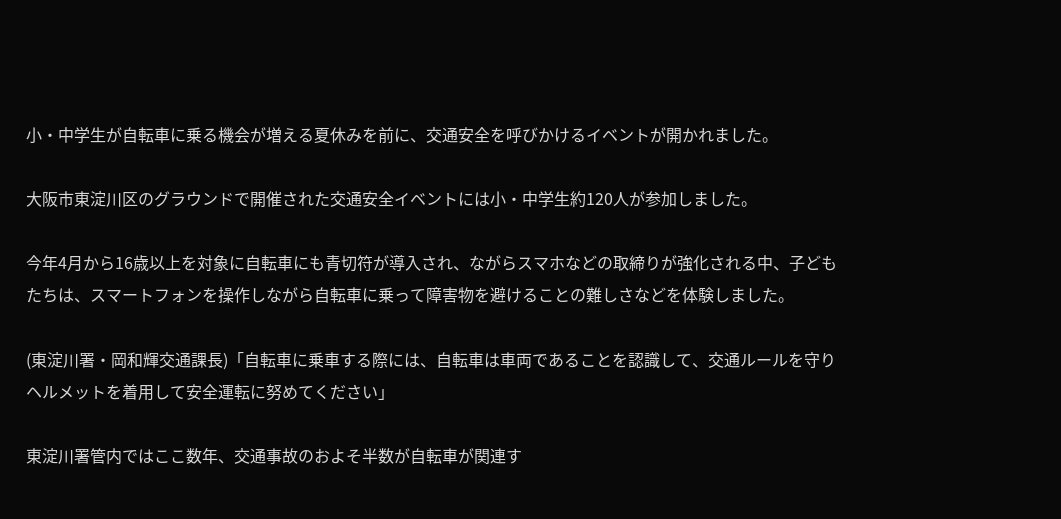小・中学生が自転車に乗る機会が増える夏休みを前に、交通安全を呼びかけるイベントが開かれました。

大阪市東淀川区のグラウンドで開催された交通安全イベントには小・中学生約120人が参加しました。

今年4月から16歳以上を対象に自転車にも青切符が導入され、ながらスマホなどの取締りが強化される中、子どもたちは、スマートフォンを操作しながら自転車に乗って障害物を避けることの難しさなどを体験しました。

(東淀川署・岡和輝交通課長)「自転車に乗車する際には、自転車は車両であることを認識して、交通ルールを守りヘルメットを着用して安全運転に努めてください」

東淀川署管内ではここ数年、交通事故のおよそ半数が自転車が関連す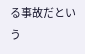る事故だという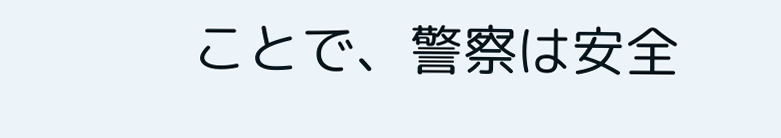ことで、警察は安全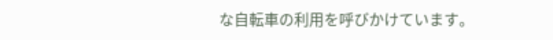な自転車の利用を呼びかけています。